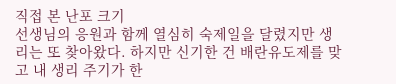직접 본 난포 크기
선생님의 응원과 함께 열심히 숙제일을 달렸지만 생리는 또 찾아왔다. 하지만 신기한 건 배란유도제를 맞고 내 생리 주기가 한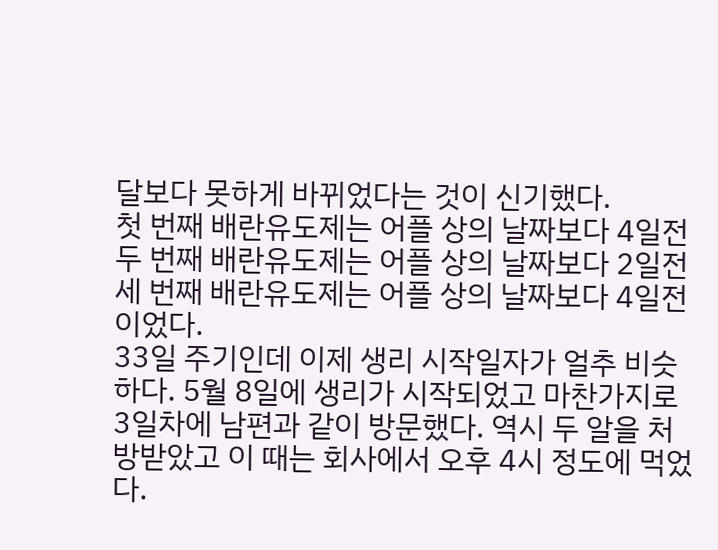달보다 못하게 바뀌었다는 것이 신기했다.
첫 번째 배란유도제는 어플 상의 날짜보다 4일전
두 번째 배란유도제는 어플 상의 날짜보다 2일전
세 번째 배란유도제는 어플 상의 날짜보다 4일전이었다.
33일 주기인데 이제 생리 시작일자가 얼추 비슷하다. 5월 8일에 생리가 시작되었고 마찬가지로 3일차에 남편과 같이 방문했다. 역시 두 알을 처방받았고 이 때는 회사에서 오후 4시 정도에 먹었다.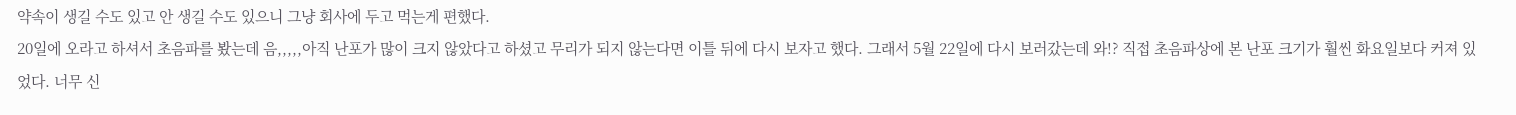약속이 생길 수도 있고 안 생길 수도 있으니 그냥 회사에 두고 먹는게 편했다.
20일에 오라고 하셔서 초음파를 봤는데 음,,,,,아직 난포가 많이 크지 않았다고 하셨고 무리가 되지 않는다면 이틀 뒤에 다시 보자고 했다. 그래서 5월 22일에 다시 보러갔는데 와!? 직접 초음파상에 본 난포 크기가 훨씬 화요일보다 커져 있었다. 너무 신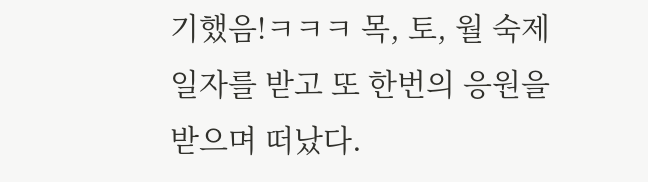기했음!ㅋㅋㅋ 목, 토, 월 숙제 일자를 받고 또 한번의 응원을 받으며 떠났다.